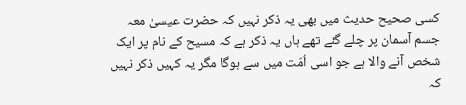کسی صحیح حدیث میں بھی یہ ذکر نہیں کہ حضرت عیسیٰ معہ جسم آسمان پر چلے گئے تھے ہاں یہ ذکر ہے کہ مسیح کے نام پر ایک شخص آنے والا ہے جو اسی اُمّت میں سے ہوگا مگر یہ کہیں ذکر نہیں کہ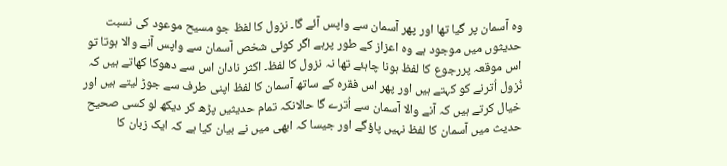وہ آسمان پر گیا تھا اور پھر آسمان سے واپس آئے گا۔ نزول کا لفظ جو مسیح موعود کی نسبت حدیثوں میں موجود ہے وہ اعزاز کے طور پرہے اگر کوئی شخص آسمان سے واپس آنے والا ہوتا تو اس موقعہ پررجوع کا لفظ ہونا چاہئے تھا نہ نزول کا لفظ۔ اکثر نادان اس سے دھوکا کھاتے ہیں کہ نُزول اُترنے کو کہتے ہیں اور پھر اس فقرہ کے ساتھ آسمان کا لفظ اپنی طرف سے جوڑ لیتے ہیں اور خیال کرتے ہیں کہ آنے والا آسمان سے اُترے گا حالانکہ تمام حدیثیں پڑھ کر دیکھ لو کسی صحیح حدیث میں آسمان کا لفظ نہیں پاؤگے اور جیسا کہ ابھی میں نے بیان کیا ہے کہ ایک زبان کا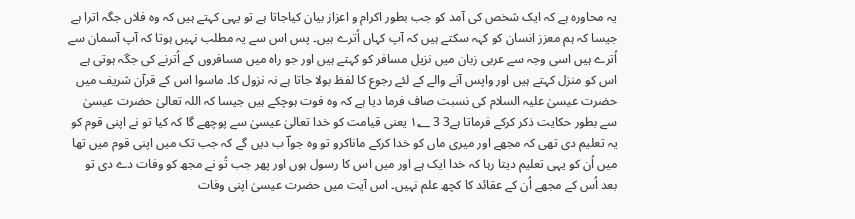یہ محاورہ ہے کہ ایک شخص کی آمد کو جب بطور اکرام و اعزاز بیان کیاجاتا ہے تو یہی کہتے ہیں کہ وہ فلاں جگہ اترا ہے جیسا کہ ہم معزز انسان کو کہہ سکتے ہیں کہ آپ کہاں اُترے ہیں۔ پس اس سے یہ مطلب نہیں ہوتا کہ آپ آسمان سے اُترے ہیں اسی وجہ سے عربی زبان میں نزیل مسافر کو کہتے ہیں اور جو راہ میں مسافروں کے اُترنے کی جگہ ہوتی ہے اس کو منزل کہتے ہیں اور واپس آنے والے کے لئے رجوع کا لفظ بولا جاتا ہے نہ نزول کا۔ ماسوا اس کے قرآن شریف میں حضرت عیسیٰ علیہ السلام کی نسبت صاف فرما دیا ہے کہ وہ فوت ہوچکے ہیں جیسا کہ اللہ تعالیٰ حضرت عیسیٰ سے بطور حکایت ذکر کرکے فرماتا ہے3 3 ۱؂ یعنی قیامت کو خدا تعالیٰ عیسیٰ سے پوچھے گا کہ کیا تو نے اپنی قوم کو یہ تعلیم دی تھی کہ مجھے اور میری ماں کو خدا کرکے ماناکرو تو وہ جواؔ ب دیں گے کہ جب تک میں اپنی قوم میں تھا میں اُن کو یہی تعلیم دیتا رہا کہ خدا ایک ہے اور میں اس کا رسول ہوں اور پھر جب تُو نے مجھ کو وفات دے دی تو بعد اُس کے مجھے اُن کے عقائد کا کچھ علم نہیں۔ اس آیت میں حضرت عیسیٰ اپنی وفات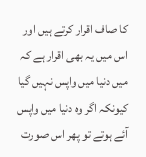کا صاف اقرار کرتے ہیں اور اس میں یہ بھی اقرار ہے کہ میں دنیا میں واپس نہیں گیا کیونکہ اگر وہ دنیا میں واپس آئے ہوتے تو پھر اس صورت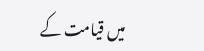میں قیامت کے